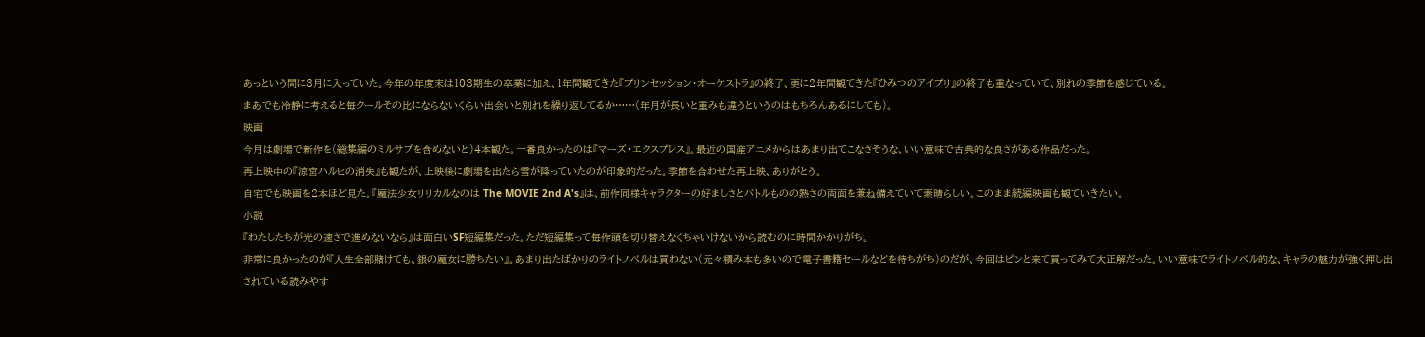あっという間に3月に入っていた。今年の年度末は103期生の卒業に加え、1年間観てきた『プリンセッション・オーケストラ』の終了、更に2年間観てきた『ひみつのアイプリ』の終了も重なっていて、別れの季節を感じている。
まあでも冷静に考えると毎クールその比にならないくらい出会いと別れを繰り返してるか……(年月が長いと重みも違うというのはもちろんあるにしても)。
映画
今月は劇場で新作を(総集編のミルサブを含めないと)4本観た。一番良かったのは『マーズ・エクスプレス』。最近の国産アニメからはあまり出てこなさそうな、いい意味で古典的な良さがある作品だった。
再上映中の『涼宮ハルヒの消失』も観たが、上映後に劇場を出たら雪が降っていたのが印象的だった。季節を合わせた再上映、ありがとう。
自宅でも映画を2本ほど見た。『魔法少女リリカルなのは The MOVIE 2nd A's』は、前作同様キャラクターの好ましさとバトルものの熱さの両面を兼ね備えていて素晴らしい。このまま続編映画も観ていきたい。
小説
『わたしたちが光の速さで進めないなら』は面白いSF短編集だった。ただ短編集って毎作頭を切り替えなくちゃいけないから読むのに時間かかりがち。
非常に良かったのが『人生全部賭けても、銀の魔女に勝ちたい』。あまり出たばかりのライトノベルは買わない(元々積み本も多いので電子書籍セールなどを待ちがち)のだが、今回はピンと来て買ってみて大正解だった。いい意味でライトノベル的な、キャラの魅力が強く押し出されている読みやす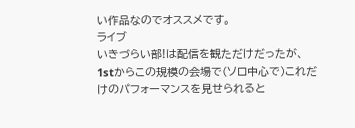い作品なのでオススメです。
ライブ
いきづらい部!は配信を観ただけだったが、1stからこの規模の会場で(ソロ中心で)これだけのパフォーマンスを見せられると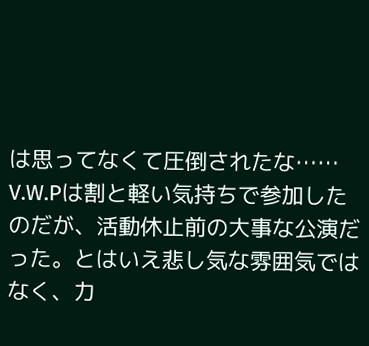は思ってなくて圧倒されたな……
V.W.Pは割と軽い気持ちで参加したのだが、活動休止前の大事な公演だった。とはいえ悲し気な雰囲気ではなく、力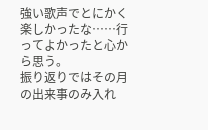強い歌声でとにかく楽しかったな……行ってよかったと心から思う。
振り返りではその月の出来事のみ入れ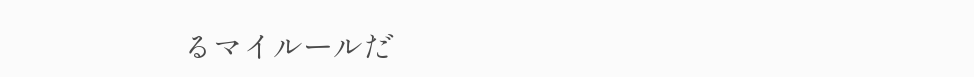るマイルールだ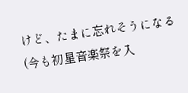けど、たまに忘れそうになる(今も初星音楽祭を入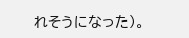れそうになった)。